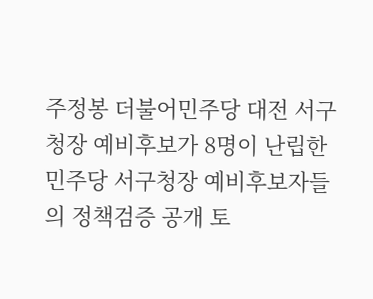주정봉 더불어민주당 대전 서구청장 예비후보가 8명이 난립한 민주당 서구청장 예비후보자들의 정책검증 공개 토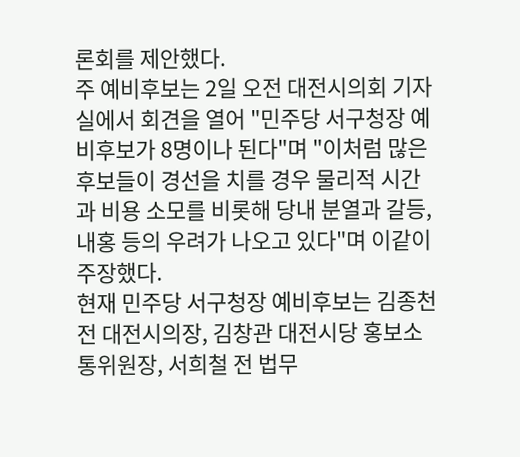론회를 제안했다.
주 예비후보는 2일 오전 대전시의회 기자실에서 회견을 열어 "민주당 서구청장 예비후보가 8명이나 된다"며 "이처럼 많은 후보들이 경선을 치를 경우 물리적 시간과 비용 소모를 비롯해 당내 분열과 갈등, 내홍 등의 우려가 나오고 있다"며 이같이 주장했다.
현재 민주당 서구청장 예비후보는 김종천 전 대전시의장, 김창관 대전시당 홍보소통위원장, 서희철 전 법무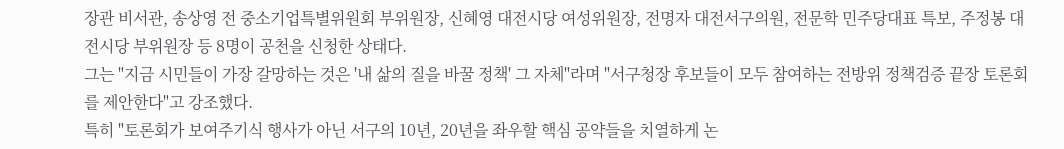장관 비서관, 송상영 전 중소기업특별위원회 부위원장, 신혜영 대전시당 여성위원장, 전명자 대전서구의원, 전문학 민주당대표 특보, 주정봉 대전시당 부위원장 등 8명이 공천을 신청한 상태다.
그는 "지금 시민들이 가장 갈망하는 것은 '내 삶의 질을 바꿀 정책' 그 자체"라며 "서구청장 후보들이 모두 참여하는 전방위 정책검증 끝장 토론회를 제안한다"고 강조했다.
특히 "토론회가 보여주기식 행사가 아닌 서구의 10년, 20년을 좌우할 핵심 공약들을 치열하게 논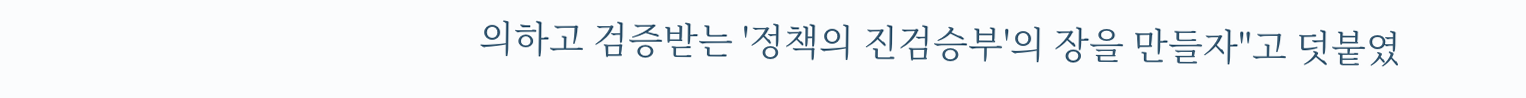의하고 검증받는 '정책의 진검승부'의 장을 만들자"고 덧붙였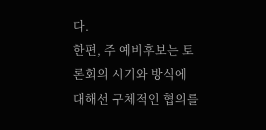다.
한편, 주 예비후보는 토론회의 시기와 방식에 대해선 구체적인 협의를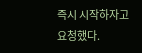즉시 시작하자고 요청했다.